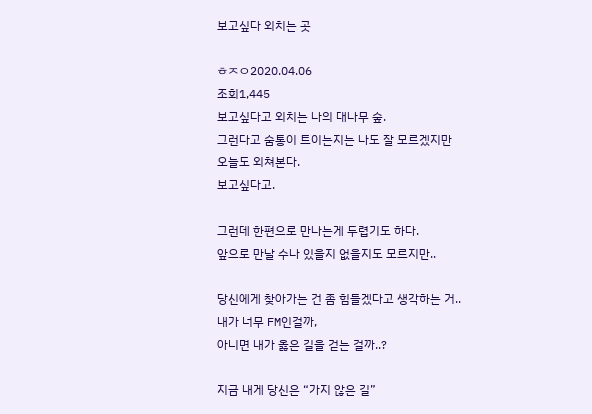보고싶다 외치는 곳

ㅎㅈㅇ2020.04.06
조회1,445
보고싶다고 외치는 나의 대나무 숲.
그런다고 숨통이 트이는지는 나도 잘 모르겠지만
오늘도 외쳐본다.
보고싶다고.

그런데 한편으로 만나는게 두렵기도 하다.
앞으로 만날 수나 있을지 없을지도 모르지만..

당신에게 찾아가는 건 좀 힘들겠다고 생각하는 거..
내가 너무 FM인걸까,
아니면 내가 옳은 길을 걷는 걸까..?

지금 내게 당신은 “가지 않은 길”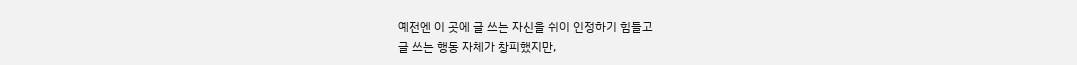예전엔 이 곳에 글 쓰는 자신을 쉬이 인정하기 힘들고
글 쓰는 행동 자체가 창피했지만,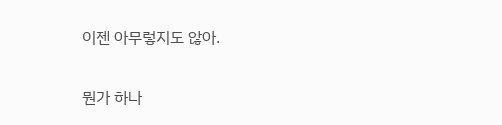이젠 아무렇지도 않아.

뭔가 하나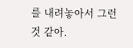를 내려놓아서 그런 것 같아.